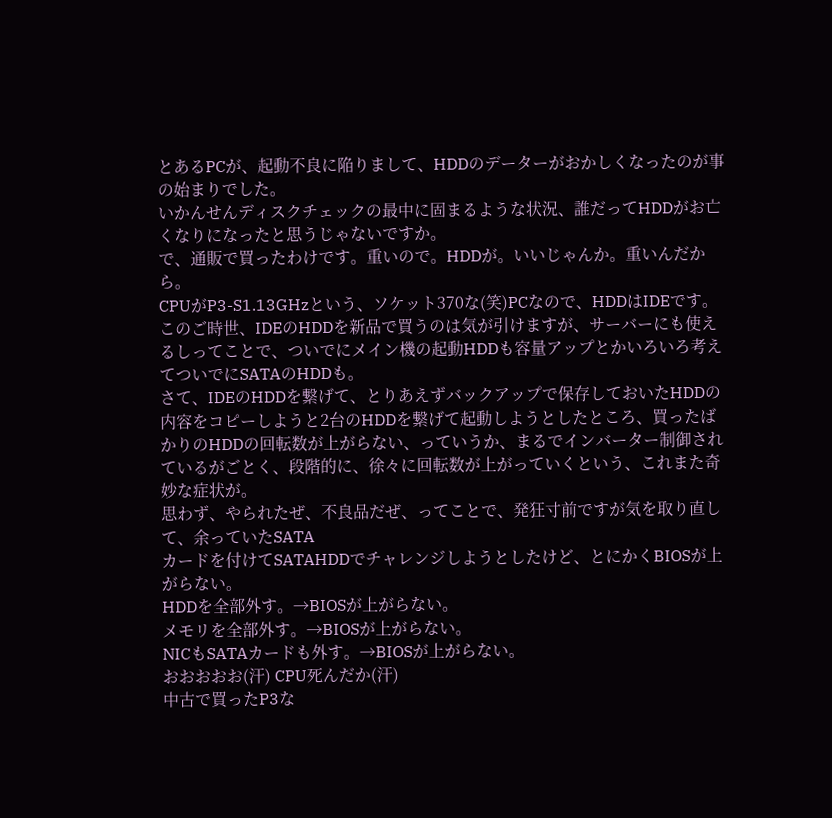とあるPCが、起動不良に陥りまして、HDDのデーターがおかしくなったのが事の始まりでした。
いかんせんディスクチェックの最中に固まるような状況、誰だってHDDがお亡くなりになったと思うじゃないですか。
で、通販で買ったわけです。重いので。HDDが。いいじゃんか。重いんだから。
CPUがP3-S1.13GHzという、ソケット370な(笑)PCなので、HDDはIDEです。このご時世、IDEのHDDを新品で買うのは気が引けますが、サーバーにも使えるしってことで、ついでにメイン機の起動HDDも容量アップとかいろいろ考えてついでにSATAのHDDも。
さて、IDEのHDDを繋げて、とりあえずバックアップで保存しておいたHDDの内容をコピーしようと2台のHDDを繋げて起動しようとしたところ、買ったばかりのHDDの回転数が上がらない、っていうか、まるでインバーター制御されているがごとく、段階的に、徐々に回転数が上がっていくという、これまた奇妙な症状が。
思わず、やられたぜ、不良品だぜ、ってことで、発狂寸前ですが気を取り直して、余っていたSATA
カードを付けてSATAHDDでチャレンジしようとしたけど、とにかくBIOSが上がらない。
HDDを全部外す。→BIOSが上がらない。
メモリを全部外す。→BIOSが上がらない。
NICもSATAカードも外す。→BIOSが上がらない。
おおおおお(汗) CPU死んだか(汗)
中古で買ったP3な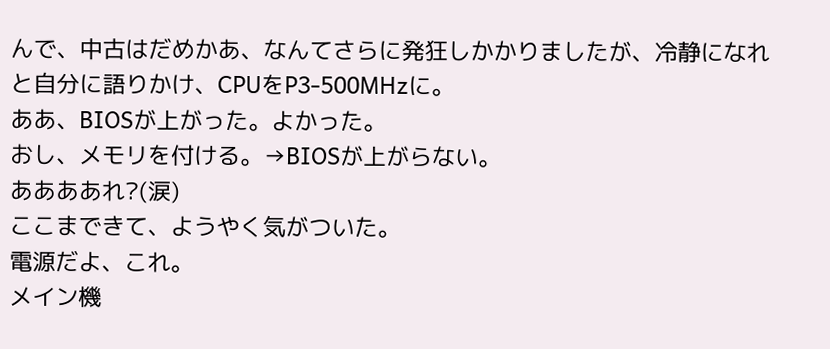んで、中古はだめかあ、なんてさらに発狂しかかりましたが、冷静になれと自分に語りかけ、CPUをP3-500MHzに。
ああ、BIOSが上がった。よかった。
おし、メモリを付ける。→BIOSが上がらない。
ああああれ?(涙)
ここまできて、ようやく気がついた。
電源だよ、これ。
メイン機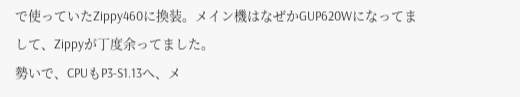で使っていたZippy460に換装。メイン機はなぜかGUP620Wになってまして、Zippyが丁度余ってました。
勢いで、CPUもP3-S1.13へ、メ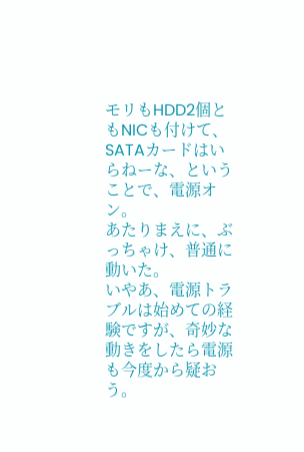モリもHDD2個ともNICも付けて、SATAカードはいらねーな、ということで、電源オン。
あたりまえに、ぶっちゃけ、普通に動いた。
いやあ、電源トラブルは始めての経験ですが、奇妙な動きをしたら電源も今度から疑おう。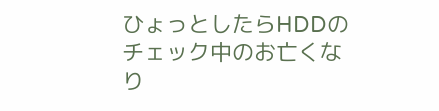ひょっとしたらHDDのチェック中のお亡くなり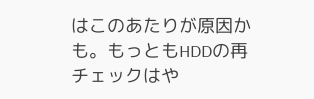はこのあたりが原因かも。もっともHDDの再チェックはや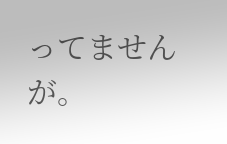ってませんが。